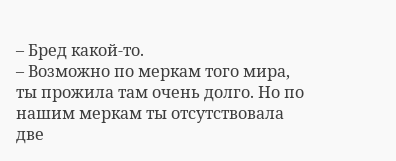– Бред какой-то.
– Возможно по меркам того мира, ты прожила там очень долго. Но по нашим меркам ты отсутствовала две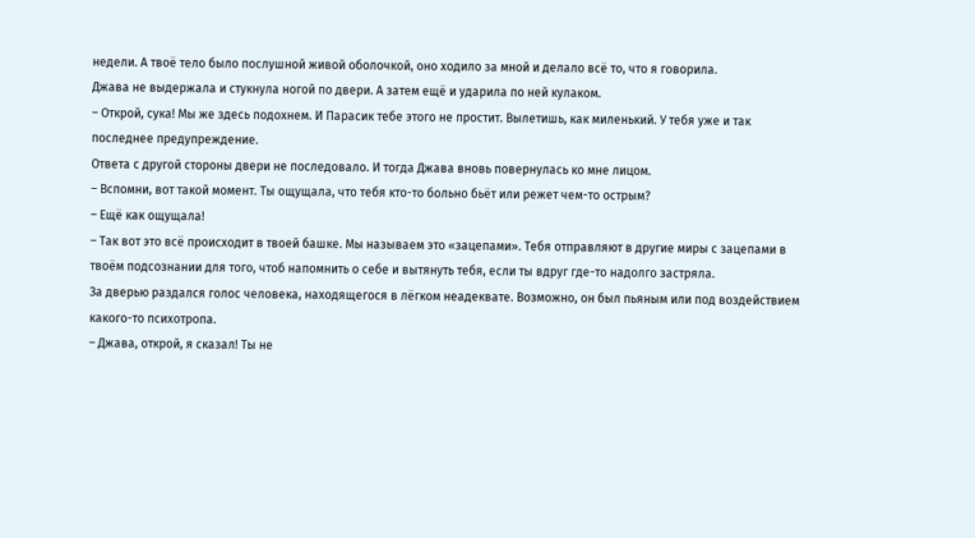недели. А твоё тело было послушной живой оболочкой, оно ходило за мной и делало всё то, что я говорила.
Джава не выдержала и стукнула ногой по двери. А затем ещё и ударила по ней кулаком.
– Открой, сука! Мы же здесь подохнем. И Парасик тебе этого не простит. Вылетишь, как миленький. У тебя уже и так последнее предупреждение.
Ответа с другой стороны двери не последовало. И тогда Джава вновь повернулась ко мне лицом.
– Вспомни, вот такой момент. Ты ощущала, что тебя кто-то больно бьёт или режет чем-то острым?
– Ещё как ощущала!
– Так вот это всё происходит в твоей башке. Мы называем это «зацепами». Тебя отправляют в другие миры с зацепами в твоём подсознании для того, чтоб напомнить о себе и вытянуть тебя, если ты вдруг где-то надолго застряла.
За дверью раздался голос человека, находящегося в лёгком неадеквате. Возможно, он был пьяным или под воздействием какого-то психотропа.
– Джава, открой, я сказал! Ты не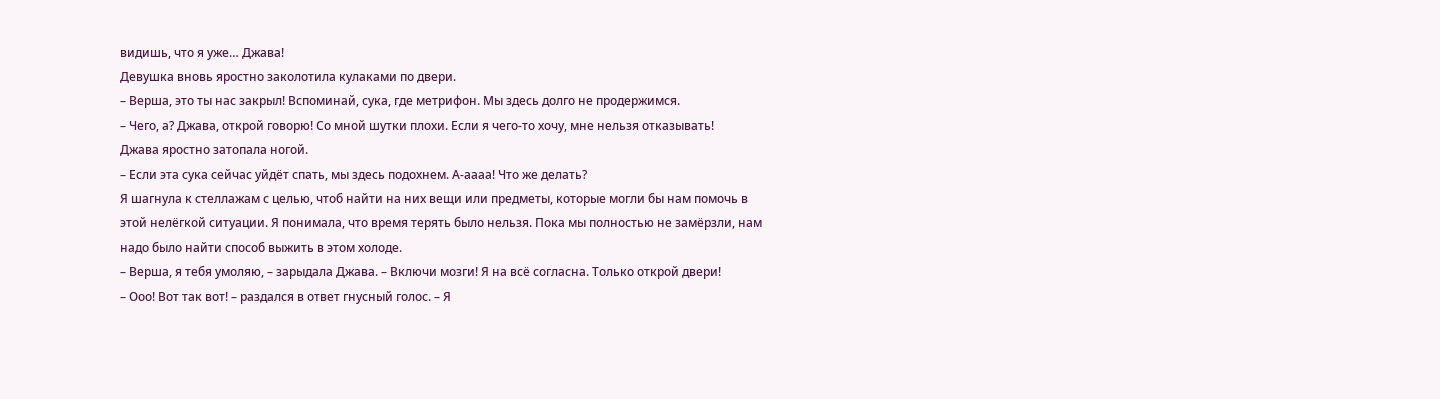видишь, что я уже… Джава!
Девушка вновь яростно заколотила кулаками по двери.
– Верша, это ты нас закрыл! Вспоминай, сука, где метрифон. Мы здесь долго не продержимся.
– Чего, а? Джава, открой говорю! Со мной шутки плохи. Если я чего-то хочу, мне нельзя отказывать!
Джава яростно затопала ногой.
– Если эта сука сейчас уйдёт спать, мы здесь подохнем. А-аааа! Что же делать?
Я шагнула к стеллажам с целью, чтоб найти на них вещи или предметы, которые могли бы нам помочь в этой нелёгкой ситуации. Я понимала, что время терять было нельзя. Пока мы полностью не замёрзли, нам надо было найти способ выжить в этом холоде.
– Верша, я тебя умоляю, – зарыдала Джава. – Включи мозги! Я на всё согласна. Только открой двери!
– Ооо! Вот так вот! – раздался в ответ гнусный голос. – Я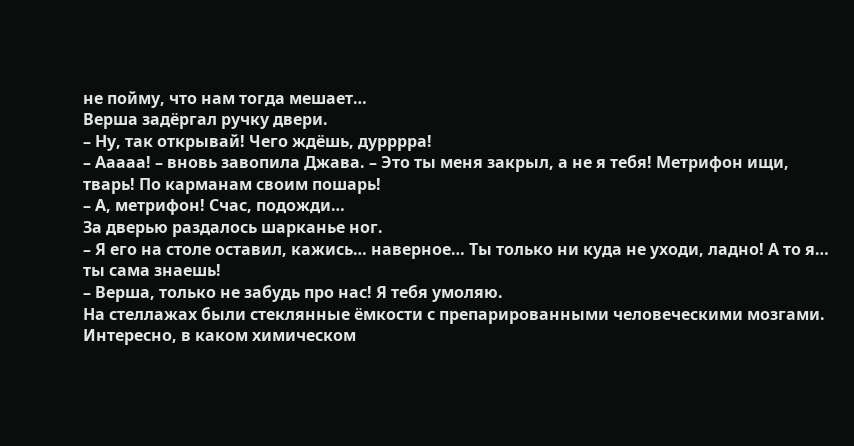не пойму, что нам тогда мешает…
Верша задёргал ручку двери.
– Ну, так открывай! Чего ждёшь, дурррра!
– Ааааа! – вновь завопила Джава. – Это ты меня закрыл, а не я тебя! Метрифон ищи, тварь! По карманам своим пошарь!
– А, метрифон! Счас, подожди…
За дверью раздалось шарканье ног.
– Я его на столе оставил, кажись… наверное… Ты только ни куда не уходи, ладно! А то я… ты сама знаешь!
– Верша, только не забудь про нас! Я тебя умоляю.
На стеллажах были стеклянные ёмкости с препарированными человеческими мозгами. Интересно, в каком химическом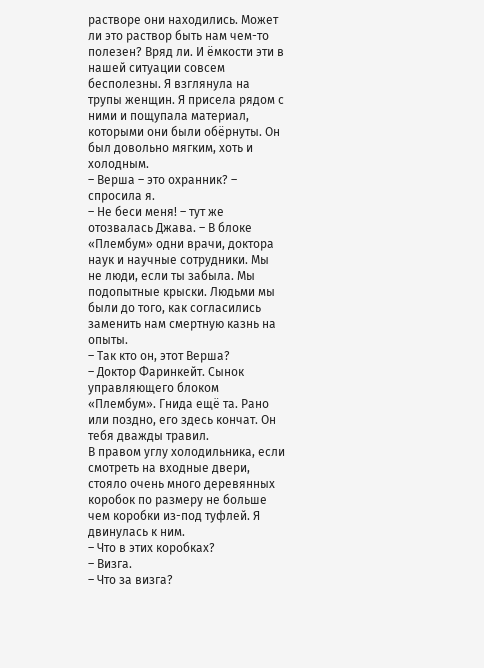растворе они находились. Может ли это раствор быть нам чем-то полезен? Вряд ли. И ёмкости эти в нашей ситуации совсем бесполезны. Я взглянула на трупы женщин. Я присела рядом с ними и пощупала материал, которыми они были обёрнуты. Он был довольно мягким, хоть и холодным.
– Верша – это охранник? – спросила я.
– Не беси меня! – тут же отозвалась Джава. – В блоке «Плембум» одни врачи, доктора наук и научные сотрудники. Мы не люди, если ты забыла. Мы подопытные крыски. Людьми мы были до того, как согласились заменить нам смертную казнь на опыты.
– Так кто он, этот Верша?
– Доктор Фаринкейт. Сынок управляющего блоком «Плембум». Гнида ещё та. Рано или поздно, его здесь кончат. Он тебя дважды травил.
В правом углу холодильника, если смотреть на входные двери, стояло очень много деревянных коробок по размеру не больше чем коробки из-под туфлей. Я двинулась к ним.
– Что в этих коробках?
– Визга.
– Что за визга?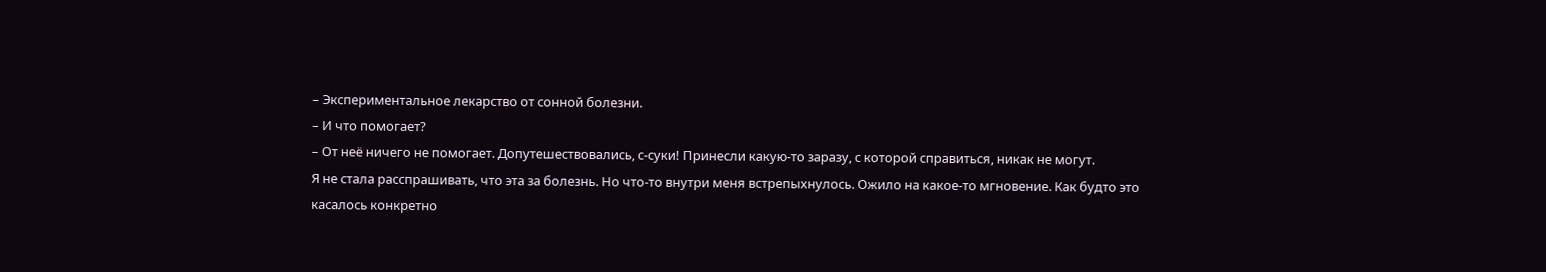– Экспериментальное лекарство от сонной болезни.
– И что помогает?
– От неё ничего не помогает. Допутешествовались, с-суки! Принесли какую-то заразу, с которой справиться, никак не могут.
Я не стала расспрашивать, что эта за болезнь. Но что-то внутри меня встрепыхнулось. Ожило на какое-то мгновение. Как будто это касалось конкретно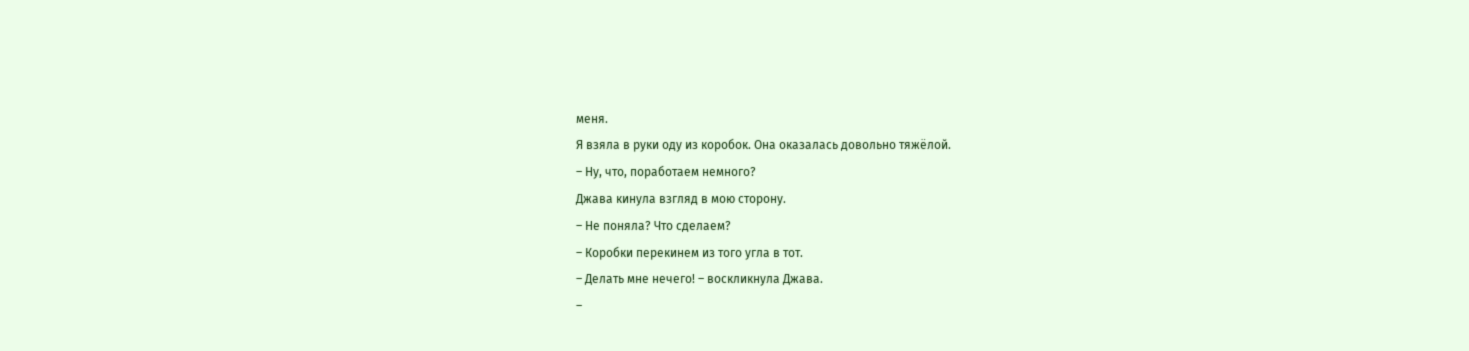меня.
Я взяла в руки оду из коробок. Она оказалась довольно тяжёлой.
– Ну, что, поработаем немного?
Джава кинула взгляд в мою сторону.
– Не поняла? Что сделаем?
– Коробки перекинем из того угла в тот.
– Делать мне нечего! – воскликнула Джава.
–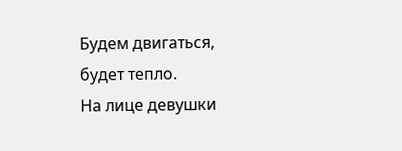Будем двигаться, будет тепло.
На лице девушки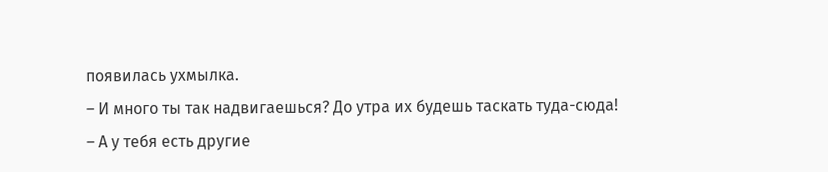появилась ухмылка.
– И много ты так надвигаешься? До утра их будешь таскать туда-сюда!
– А у тебя есть другие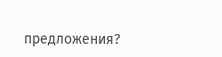предложения?